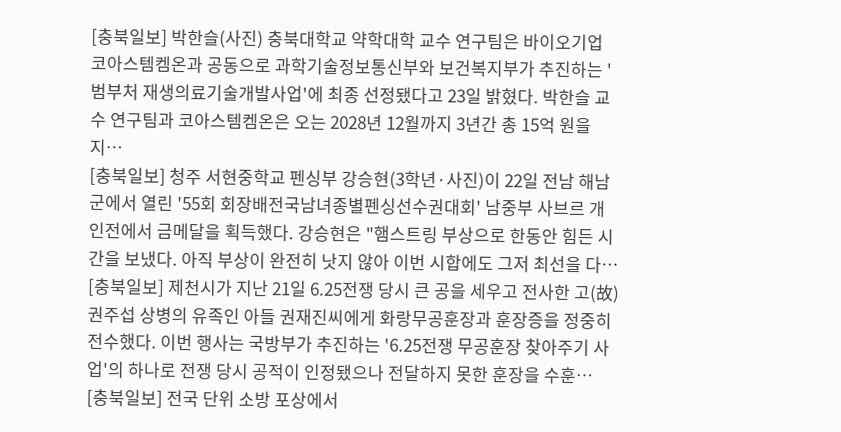[충북일보] 박한슬(사진) 충북대학교 약학대학 교수 연구팀은 바이오기업 코아스템켐온과 공동으로 과학기술정보통신부와 보건복지부가 추진하는 '범부처 재생의료기술개발사업'에 최종 선정됐다고 23일 밝혔다. 박한슬 교수 연구팀과 코아스템켐온은 오는 2028년 12월까지 3년간 총 15억 원을 지…
[충북일보] 청주 서현중학교 펜싱부 강승현(3학년·사진)이 22일 전남 해남군에서 열린 '55회 회장배전국남녀종별펜싱선수권대회' 남중부 사브르 개인전에서 금메달을 획득했다. 강승현은 "햄스트링 부상으로 한동안 힘든 시간을 보냈다. 아직 부상이 완전히 낫지 않아 이번 시합에도 그저 최선을 다…
[충북일보] 제천시가 지난 21일 6.25전쟁 당시 큰 공을 세우고 전사한 고(故) 권주섭 상병의 유족인 아들 권재진씨에게 화랑무공훈장과 훈장증을 정중히 전수했다. 이번 행사는 국방부가 추진하는 '6.25전쟁 무공훈장 찾아주기 사업'의 하나로 전쟁 당시 공적이 인정됐으나 전달하지 못한 훈장을 수훈…
[충북일보] 전국 단위 소방 포상에서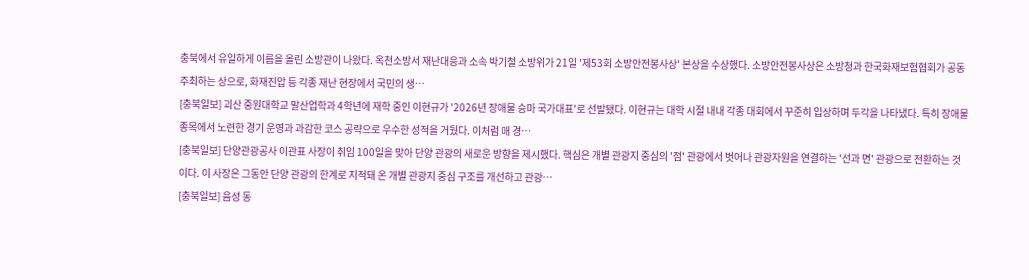충북에서 유일하게 이름을 올린 소방관이 나왔다. 옥천소방서 재난대응과 소속 박기철 소방위가 21일 '제53회 소방안전봉사상' 본상을 수상했다. 소방안전봉사상은 소방청과 한국화재보험협회가 공동 주최하는 상으로, 화재진압 등 각종 재난 현장에서 국민의 생…
[충북일보] 괴산 중원대학교 말산업학과 4학년에 재학 중인 이현규가 '2026년 장애물 승마 국가대표'로 선발됐다. 이현규는 대학 시절 내내 각종 대회에서 꾸준히 입상하며 두각을 나타냈다. 특히 장애물 종목에서 노련한 경기 운영과 과감한 코스 공략으로 우수한 성적을 거뒀다. 이처럼 매 경…
[충북일보] 단양관광공사 이관표 사장이 취임 100일을 맞아 단양 관광의 새로운 방향을 제시했다. 핵심은 개별 관광지 중심의 '점' 관광에서 벗어나 관광자원을 연결하는 '선과 면' 관광으로 전환하는 것이다. 이 사장은 그동안 단양 관광의 한계로 지적돼 온 개별 관광지 중심 구조를 개선하고 관광…
[충북일보] 음성 동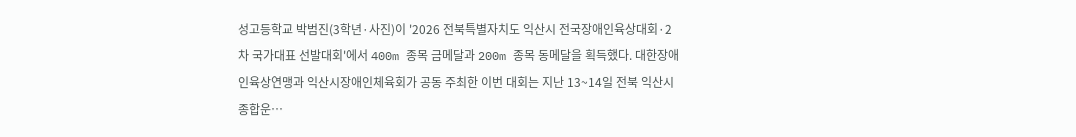성고등학교 박범진(3학년·사진)이 '2026 전북특별자치도 익산시 전국장애인육상대회·2차 국가대표 선발대회'에서 400m 종목 금메달과 200m 종목 동메달을 획득했다. 대한장애인육상연맹과 익산시장애인체육회가 공동 주최한 이번 대회는 지난 13~14일 전북 익산시종합운…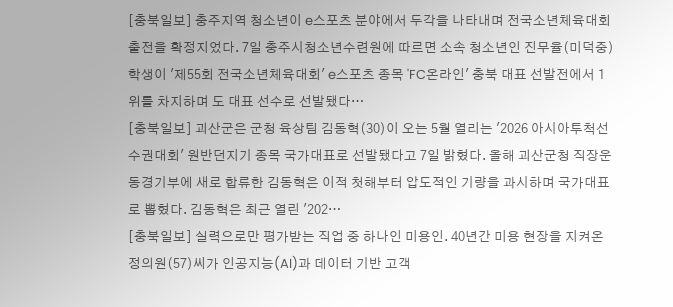[충북일보] 충주지역 청소년이 e스포츠 분야에서 두각을 나타내며 전국소년체육대회 출전을 확정지었다. 7일 충주시청소년수련원에 따르면 소속 청소년인 진무율(미덕중) 학생이 '제55회 전국소년체육대회' e스포츠 종목 'FC온라인' 충북 대표 선발전에서 1위를 차지하며 도 대표 선수로 선발됐다…
[충북일보] 괴산군은 군청 육상팀 김동혁(30)이 오는 5월 열리는 '2026 아시아투척선수권대회' 원반던지기 종목 국가대표로 선발됐다고 7일 밝혔다. 올해 괴산군청 직장운동경기부에 새로 합류한 김동혁은 이적 첫해부터 압도적인 기량을 과시하며 국가대표로 뽑혔다. 김동혁은 최근 열린 '202…
[충북일보] 실력으로만 평가받는 직업 중 하나인 미용인. 40년간 미용 현장을 지켜온 정의원(57)씨가 인공지능(AI)과 데이터 기반 고객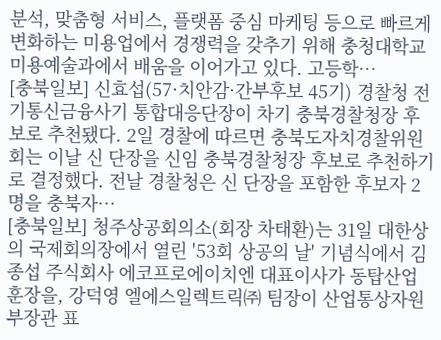분석, 맞춤형 서비스, 플랫폼 중심 마케팅 등으로 빠르게 변화하는 미용업에서 경쟁력을 갖추기 위해 충청대학교 미용예술과에서 배움을 이어가고 있다. 고등학…
[충북일보] 신효섭(57·치안감·간부후보 45기) 경찰청 전기통신금융사기 통합대응단장이 차기 충북경찰청장 후보로 추천됐다. 2일 경찰에 따르면 충북도자치경찰위원회는 이날 신 단장을 신임 충북경찰청장 후보로 추천하기로 결정했다. 전날 경찰청은 신 단장을 포함한 후보자 2명을 충북자…
[충북일보] 청주상공회의소(회장 차태환)는 31일 대한상의 국제회의장에서 열린 '53회 상공의 날' 기념식에서 김종섭 주식회사 에코프로에이치엔 대표이사가 동탑산업훈장을, 강덕영 엘에스일렉트릭㈜ 팀장이 산업통상자원부장관 표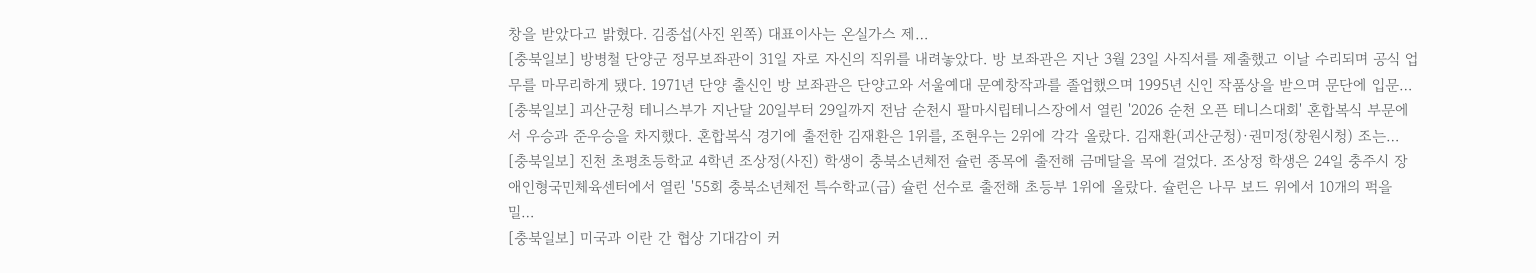창을 받았다고 밝혔다. 김종섭(사진 왼쪽) 대표이사는 온실가스 제…
[충북일보] 방병철 단양군 정무보좌관이 31일 자로 자신의 직위를 내려놓았다. 방 보좌관은 지난 3월 23일 사직서를 제출했고 이날 수리되며 공식 업무를 마무리하게 됐다. 1971년 단양 출신인 방 보좌관은 단양고와 서울예대 문예창작과를 졸업했으며 1995년 신인 작품상을 받으며 문단에 입문…
[충북일보] 괴산군청 테니스부가 지난달 20일부터 29일까지 전남 순천시 팔마시립테니스장에서 열린 '2026 순천 오픈 테니스대회' 혼합복식 부문에서 우승과 준우승을 차지했다. 혼합복식 경기에 출전한 김재환은 1위를, 조현우는 2위에 각각 올랐다. 김재환(괴산군청)·권미정(창원시청) 조는…
[충북일보] 진천 초평초등학교 4학년 조상정(사진) 학생이 충북소년체전 슐런 종목에 출전해 금메달을 목에 걸었다. 조상정 학생은 24일 충주시 장애인형국민체육센터에서 열린 '55회 충북소년체전 특수학교(급) 슐런 선수로 출전해 초등부 1위에 올랐다. 슐런은 나무 보드 위에서 10개의 퍽을 밀…
[충북일보] 미국과 이란 간 협상 기대감이 커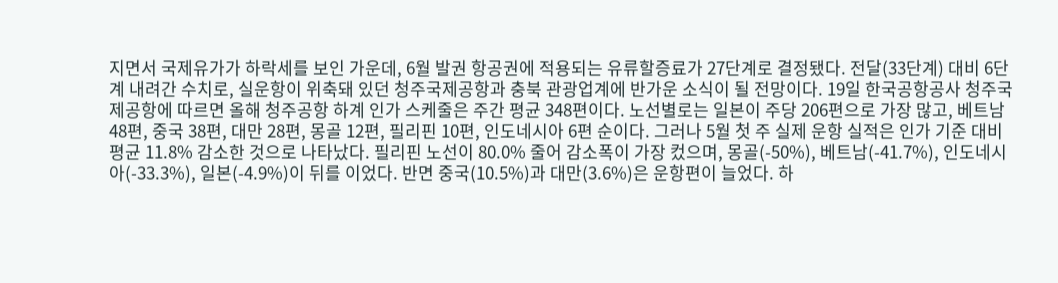지면서 국제유가가 하락세를 보인 가운데, 6월 발권 항공권에 적용되는 유류할증료가 27단계로 결정됐다. 전달(33단계) 대비 6단계 내려간 수치로, 실운항이 위축돼 있던 청주국제공항과 충북 관광업계에 반가운 소식이 될 전망이다. 19일 한국공항공사 청주국제공항에 따르면 올해 청주공항 하계 인가 스케줄은 주간 평균 348편이다. 노선별로는 일본이 주당 206편으로 가장 많고, 베트남 48편, 중국 38편, 대만 28편, 몽골 12편, 필리핀 10편, 인도네시아 6편 순이다. 그러나 5월 첫 주 실제 운항 실적은 인가 기준 대비 평균 11.8% 감소한 것으로 나타났다. 필리핀 노선이 80.0% 줄어 감소폭이 가장 컸으며, 몽골(-50%), 베트남(-41.7%), 인도네시아(-33.3%), 일본(-4.9%)이 뒤를 이었다. 반면 중국(10.5%)과 대만(3.6%)은 운항편이 늘었다. 하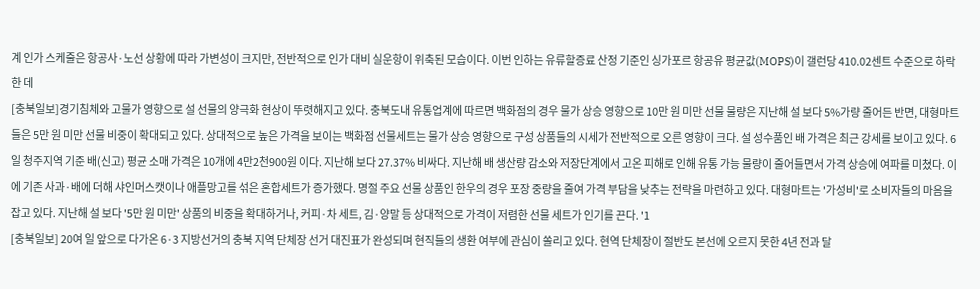계 인가 스케줄은 항공사·노선 상황에 따라 가변성이 크지만, 전반적으로 인가 대비 실운항이 위축된 모습이다. 이번 인하는 유류할증료 산정 기준인 싱가포르 항공유 평균값(MOPS)이 갤런당 410.02센트 수준으로 하락한 데
[충북일보]경기침체와 고물가 영향으로 설 선물의 양극화 현상이 뚜렷해지고 있다. 충북도내 유통업계에 따르면 백화점의 경우 물가 상승 영향으로 10만 원 미만 선물 물량은 지난해 설 보다 5%가량 줄어든 반면, 대형마트들은 5만 원 미만 선물 비중이 확대되고 있다. 상대적으로 높은 가격을 보이는 백화점 선물세트는 물가 상승 영향으로 구성 상품들의 시세가 전반적으로 오른 영향이 크다. 설 성수품인 배 가격은 최근 강세를 보이고 있다. 6일 청주지역 기준 배(신고) 평균 소매 가격은 10개에 4만2천900원 이다. 지난해 보다 27.37% 비싸다. 지난해 배 생산량 감소와 저장단계에서 고온 피해로 인해 유통 가능 물량이 줄어들면서 가격 상승에 여파를 미쳤다. 이에 기존 사과·배에 더해 샤인머스캣이나 애플망고를 섞은 혼합세트가 증가했다. 명절 주요 선물 상품인 한우의 경우 포장 중량을 줄여 가격 부담을 낮추는 전략을 마련하고 있다. 대형마트는 '가성비'로 소비자들의 마음을 잡고 있다. 지난해 설 보다 '5만 원 미만' 상품의 비중을 확대하거나, 커피·차 세트, 김·양말 등 상대적으로 가격이 저렴한 선물 세트가 인기를 끈다. '1
[충북일보] 20여 일 앞으로 다가온 6·3 지방선거의 충북 지역 단체장 선거 대진표가 완성되며 현직들의 생환 여부에 관심이 쏠리고 있다. 현역 단체장이 절반도 본선에 오르지 못한 4년 전과 달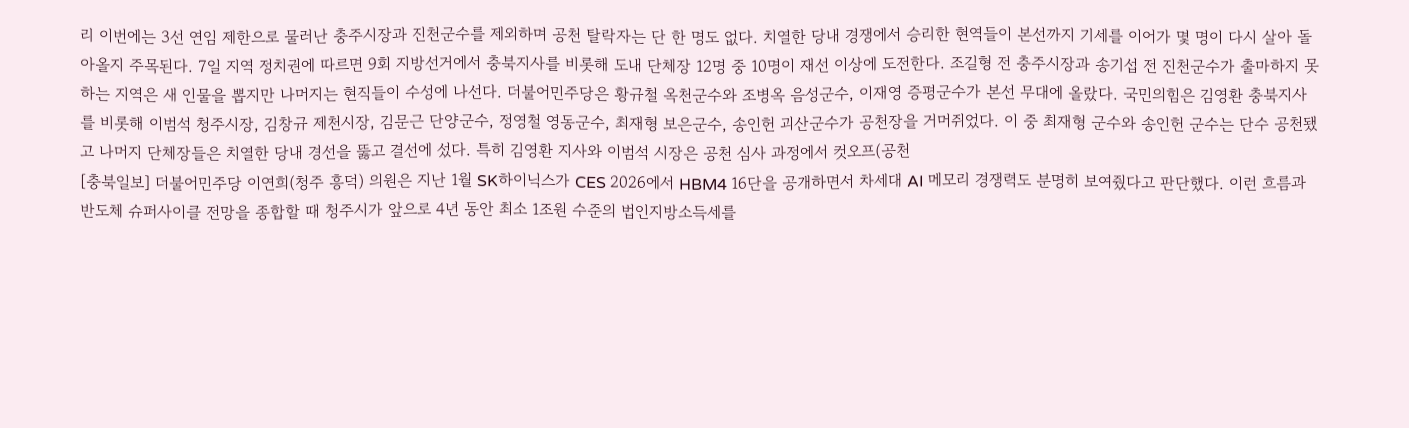리 이번에는 3선 연임 제한으로 물러난 충주시장과 진천군수를 제외하며 공천 탈락자는 단 한 명도 없다. 치열한 당내 경쟁에서 승리한 현역들이 본선까지 기세를 이어가 몇 명이 다시 살아 돌아올지 주목된다. 7일 지역 정치권에 따르면 9회 지방선거에서 충북지사를 비롯해 도내 단체장 12명 중 10명이 재선 이상에 도전한다. 조길형 전 충주시장과 송기섭 전 진천군수가 출마하지 못하는 지역은 새 인물을 뽑지만 나머지는 현직들이 수성에 나선다. 더불어민주당은 황규철 옥천군수와 조병옥 음성군수, 이재영 증평군수가 본선 무대에 올랐다. 국민의힘은 김영환 충북지사를 비롯해 이범석 청주시장, 김창규 제천시장, 김문근 단양군수, 정영철 영동군수, 최재형 보은군수, 송인헌 괴산군수가 공천장을 거머쥐었다. 이 중 최재형 군수와 송인헌 군수는 단수 공천됐고 나머지 단체장들은 치열한 당내 경선을 뚫고 결선에 섰다. 특히 김영환 지사와 이범석 시장은 공천 심사 과정에서 컷오프(공천
[충북일보] 더불어민주당 이연희(청주 흥덕) 의원은 지난 1월 SK하이닉스가 CES 2026에서 HBM4 16단을 공개하면서 차세대 AI 메모리 경쟁력도 분명히 보여줬다고 판단했다. 이런 흐름과 반도체 슈퍼사이클 전망을 종합할 때 청주시가 앞으로 4년 동안 최소 1조원 수준의 법인지방소득세를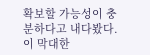확보할 가능성이 충분하다고 내다봤다. 이 막대한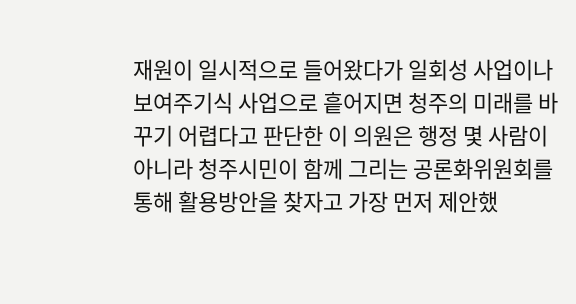재원이 일시적으로 들어왔다가 일회성 사업이나 보여주기식 사업으로 흩어지면 청주의 미래를 바꾸기 어렵다고 판단한 이 의원은 행정 몇 사람이 아니라 청주시민이 함께 그리는 공론화위원회를 통해 활용방안을 찾자고 가장 먼저 제안했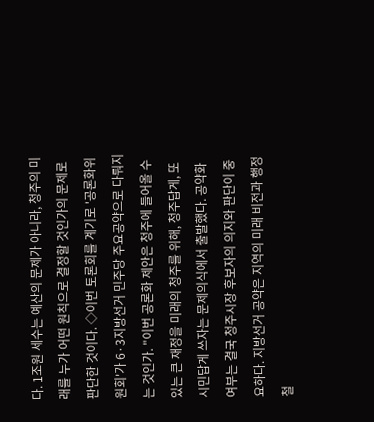다. 1조원 세수는 예산의 문제가 아니라, 청주의 미래를 누가 어떤 원칙으로 결정할 것인가의 문제로 판단한 것이다. ◇이번 토론회를 계기로 '공론화위원회'가 6·3지방선거 민주당 주요공약으로 다뤄지는 것인가. "이번 공론화 제안은 청주에 들어올 수 있는 큰 재정을 미래의 청주를 위해, 청주답게, 또 시민답게 쓰자는 문제의식에서 출발했다. 공약화 여부는 결국 청주시장 후보자의 의지와 판단이 중요하다. 지방선거 공약은 지역의 미래 비전과 행정 철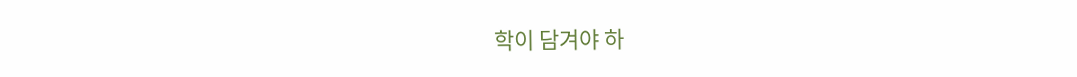학이 담겨야 하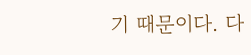기 때문이다. 다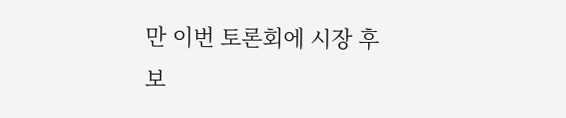만 이번 토론회에 시장 후보